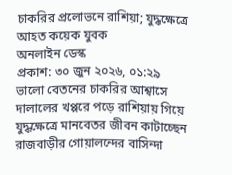চাকরির প্রলোভনে রাশিয়া; যুদ্ধক্ষেত্রে আহত কয়েক যুবক
অনলাইন ডেস্ক
প্রকাশ: ৩০ জুন ২০২৬, ০১:২৯
ভালো বেতনের চাকরির আশ্বাসে দালালের খপ্পরে পড়ে রাশিয়ায় গিয়ে যুদ্ধক্ষেত্রে মানবেতর জীবন কাটাচ্ছেন রাজবাড়ীর গোয়ালন্দের বাসিন্দা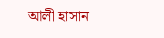আলী হাসান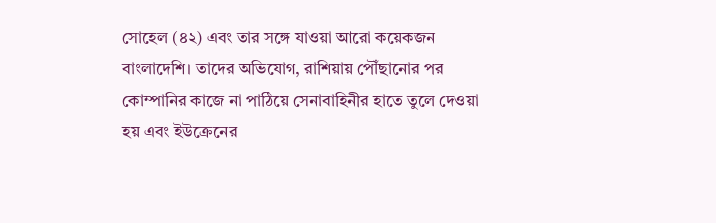সোহেল (৪২) এবং তার সঙ্গে যাওয়া আরো কয়েকজন বাংলাদেশি। তাদের অভিযোগ, রাশিয়ায় পৌঁছানোর পর কোম্পানির কাজে না পাঠিয়ে সেনাবাহিনীর হাতে তুলে দেওয়া হয় এবং ইউক্রেনের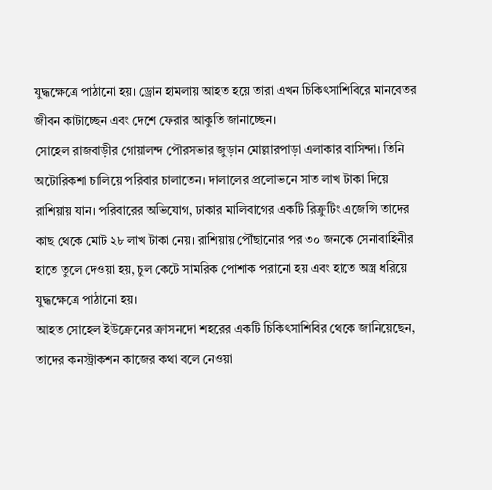যুদ্ধক্ষেত্রে পাঠানো হয়। ড্রোন হামলায় আহত হয়ে তারা এখন চিকিৎসাশিবিরে মানবেতর জীবন কাটাচ্ছেন এবং দেশে ফেরার আকুতি জানাচ্ছেন।
সোহেল রাজবাড়ীর গোয়ালন্দ পৌরসভার জুড়ান মোল্লারপাড়া এলাকার বাসিন্দা। তিনি অটোরিকশা চালিয়ে পরিবার চালাতেন। দালালের প্রলোভনে সাত লাখ টাকা দিয়ে রাশিয়ায় যান। পরিবারের অভিযোগ, ঢাকার মালিবাগের একটি রিক্রুটিং এজেন্সি তাদের কাছ থেকে মোট ২৮ লাখ টাকা নেয়। রাশিয়ায় পৌঁছানোর পর ৩০ জনকে সেনাবাহিনীর হাতে তুলে দেওয়া হয়, চুল কেটে সামরিক পোশাক পরানো হয় এবং হাতে অস্ত্র ধরিয়ে যুদ্ধক্ষেত্রে পাঠানো হয়।
আহত সোহেল ইউক্রেনের ক্রাসনদো শহরের একটি চিকিৎসাশিবির থেকে জানিয়েছেন, তাদের কনস্ট্রাকশন কাজের কথা বলে নেওয়া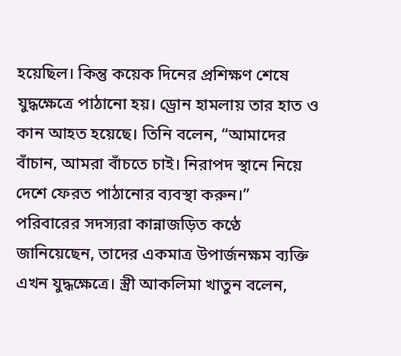হয়েছিল। কিন্তু কয়েক দিনের প্রশিক্ষণ শেষে যুদ্ধক্ষেত্রে পাঠানো হয়। ড্রোন হামলায় তার হাত ও কান আহত হয়েছে। তিনি বলেন, “আমাদের বাঁচান, আমরা বাঁচতে চাই। নিরাপদ স্থানে নিয়ে দেশে ফেরত পাঠানোর ব্যবস্থা করুন।”
পরিবারের সদস্যরা কান্নাজড়িত কণ্ঠে জানিয়েছেন, তাদের একমাত্র উপার্জনক্ষম ব্যক্তি এখন যুদ্ধক্ষেত্রে। স্ত্রী আকলিমা খাতুন বলেন,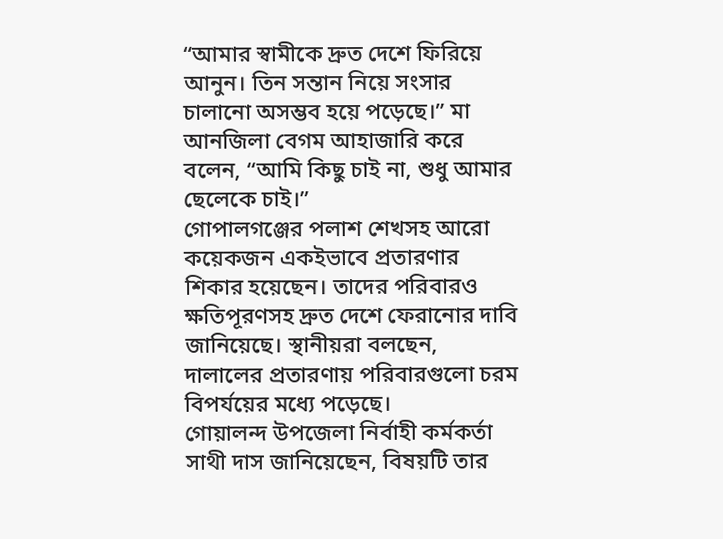“আমার স্বামীকে দ্রুত দেশে ফিরিয়ে আনুন। তিন সন্তান নিয়ে সংসার চালানো অসম্ভব হয়ে পড়েছে।” মা আনজিলা বেগম আহাজারি করে বলেন, “আমি কিছু চাই না, শুধু আমার ছেলেকে চাই।”
গোপালগঞ্জের পলাশ শেখসহ আরো কয়েকজন একইভাবে প্রতারণার শিকার হয়েছেন। তাদের পরিবারও ক্ষতিপূরণসহ দ্রুত দেশে ফেরানোর দাবি জানিয়েছে। স্থানীয়রা বলছেন, দালালের প্রতারণায় পরিবারগুলো চরম বিপর্যয়ের মধ্যে পড়েছে।
গোয়ালন্দ উপজেলা নির্বাহী কর্মকর্তা সাথী দাস জানিয়েছেন, বিষয়টি তার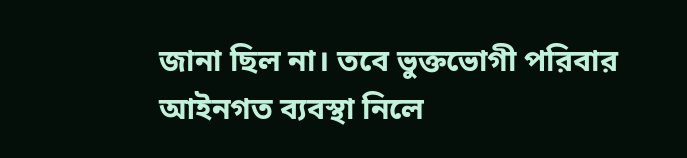জানা ছিল না। তবে ভুক্তভোগী পরিবার আইনগত ব্যবস্থা নিলে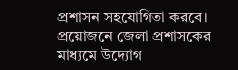প্রশাসন সহযোগিতা করবে। প্রয়োজনে জেলা প্রশাসকের মাধ্যমে উদ্যোগ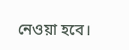নেওয়া হবে।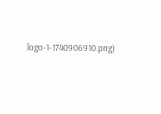logo-1-1740906910.png)